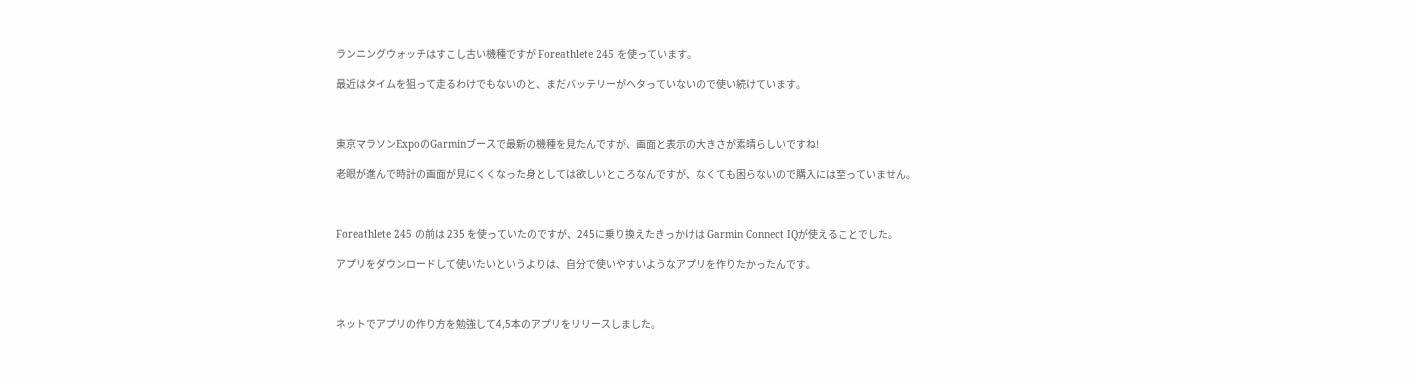ランニングウォッチはすこし古い機種ですが Foreathlete 245 を使っています。

最近はタイムを狙って走るわけでもないのと、まだバッテリーがヘタっていないので使い続けています。



東京マラソンExpoのGarminブースで最新の機種を見たんですが、画面と表示の大きさが素晴らしいですね!

老眼が進んで時計の画面が見にくくなった身としては欲しいところなんですが、なくても困らないので購入には至っていません。



Foreathlete 245 の前は 235 を使っていたのですが、245に乗り換えたきっかけは Garmin Connect IQが使えることでした。

アプリをダウンロードして使いたいというよりは、自分で使いやすいようなアプリを作りたかったんです。



ネットでアプリの作り方を勉強して4,5本のアプリをリリースしました。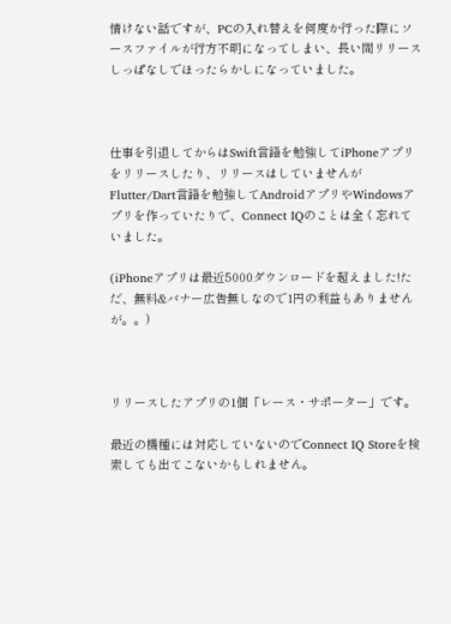情けない話ですが、PCの入れ替えを何度か行った際にソースファイルが行方不明になってしまい、長い間リリースしっぱなしでほったらかしになっていました。



仕事を引退してからはSwift言語を勉強してiPhoneアプリをリリースしたり、リリースはしていませんがFlutter/Dart言語を勉強してAndroidアプリやWindowsアプリを作っていたりで、Connect IQのことは全く忘れていました。

(iPhoneアプリは最近5000ダウンロードを超えました!ただ、無料&バナー広告無しなので1円の利益もありませんが。。)



リリースしたアプリの1個「レース・サポーター」です。

最近の機種には対応していないのでConnect IQ Storeを検索しても出てこないかもしれません。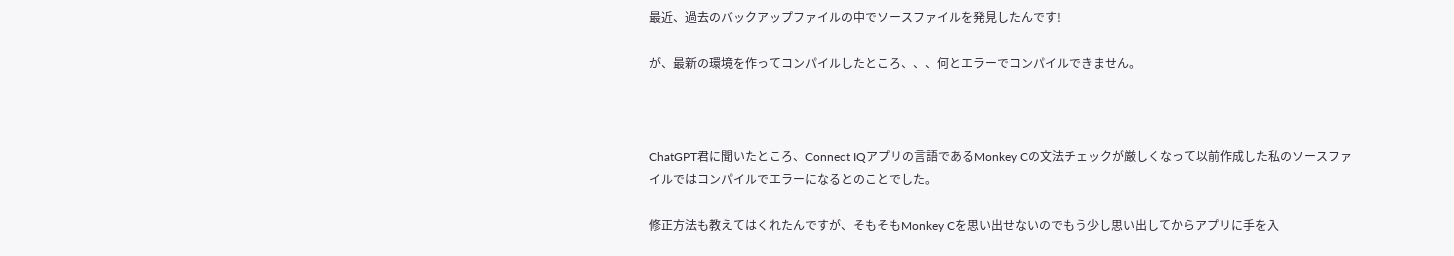最近、過去のバックアップファイルの中でソースファイルを発見したんです!

が、最新の環境を作ってコンパイルしたところ、、、何とエラーでコンパイルできません。



ChatGPT君に聞いたところ、Connect IQアプリの言語であるMonkey Cの文法チェックが厳しくなって以前作成した私のソースファイルではコンパイルでエラーになるとのことでした。

修正方法も教えてはくれたんですが、そもそもMonkey Cを思い出せないのでもう少し思い出してからアプリに手を入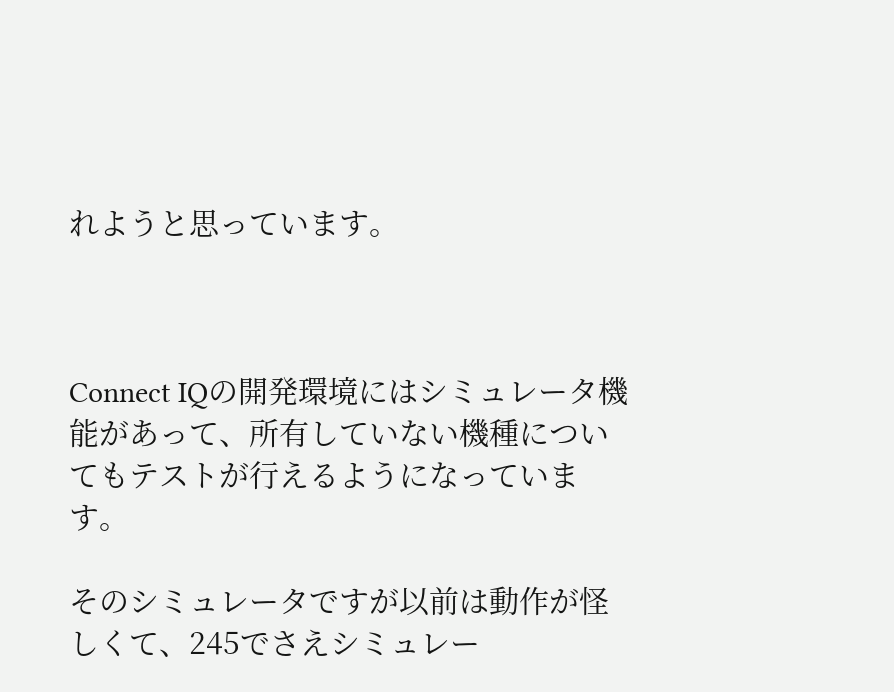れようと思っています。



Connect IQの開発環境にはシミュレータ機能があって、所有していない機種についてもテストが行えるようになっています。

そのシミュレータですが以前は動作が怪しくて、245でさえシミュレー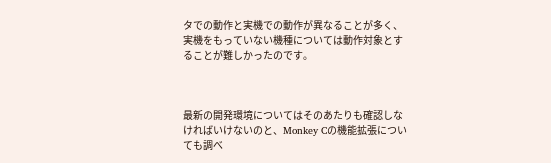タでの動作と実機での動作が異なることが多く、実機をもっていない機種については動作対象とすることが難しかったのです。



最新の開発環境についてはそのあたりも確認しなければいけないのと、Monkey Cの機能拡張についても調べ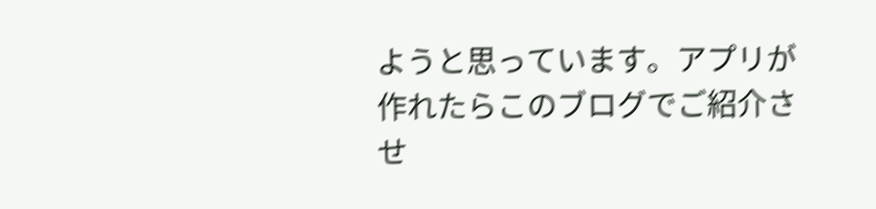ようと思っています。アプリが作れたらこのブログでご紹介させ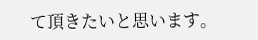て頂きたいと思います。